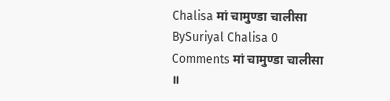Chalisa मां चामुण्डा चालीसा BySuriyal Chalisa 0 Comments मां चामुण्डा चालीसा ॥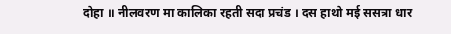दोहा ॥ नीलवरण मा कालिका रहती सदा प्रचंड । दस हाथो मई ससत्रा धार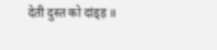देती दुस्त को दांड्ड़ ॥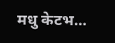मधु केटभ…